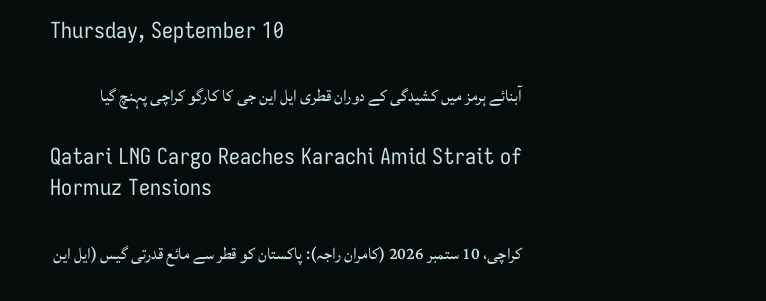Thursday, September 10

آبنائے ہرمز میں کشیدگی کے دوران قطری ایل این جی کا کارگو کراچی پہنچ گیا

Qatari LNG Cargo Reaches Karachi Amid Strait of Hormuz Tensions

کراچی، 10 ستمبر 2026 (کامران راجہ): پاکستان کو قطر سے مائع قدرتی گیس (ایل این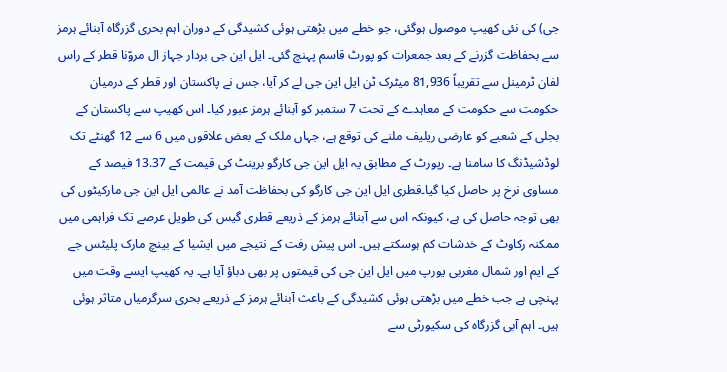جی) کی نئی کھیپ موصول ہوگئی، جو خطے میں بڑھتی ہوئی کشیدگی کے دوران اہم بحری گزرگاہ آبنائے ہرمز سے بحفاظت گزرنے کے بعد جمعرات کو پورٹ قاسم پہنچ گئی۔ ایل این جی بردار جہاز ال مروّنا قطر کے راس لفان ٹرمینل سے تقریباً 81,936 میٹرک ٹن ایل این جی لے کر آیا، جس نے پاکستان اور قطر کے درمیان حکومت سے حکومت کے معاہدے کے تحت 7 ستمبر کو آبنائے ہرمز عبور کیا۔ اس کھیپ سے پاکستان کے بجلی کے شعبے کو عارضی ریلیف ملنے کی توقع ہے، جہاں ملک کے بعض علاقوں میں 6 سے 12 گھنٹے تک لوڈشیڈنگ کا سامنا ہے۔ رپورٹ کے مطابق یہ ایل این جی کارگو برینٹ کی قیمت کے 13.37 فیصد کے مساوی نرخ پر حاصل کیا گیا۔قطری ایل این جی کارگو کی بحفاظت آمد نے عالمی ایل این جی مارکیٹوں کی بھی توجہ حاصل کی ہے، کیونکہ اس سے آبنائے ہرمز کے ذریعے قطری گیس کی طویل عرصے تک فراہمی میں ممکنہ رکاوٹ کے خدشات کم ہوسکتے ہیں۔ اس پیش رفت کے نتیجے میں ایشیا کے بینچ مارک پلیٹس جے کے ایم اور شمال مغربی یورپ میں ایل این جی کی قیمتوں پر بھی دباؤ آیا ہے۔ یہ کھیپ ایسے وقت میں پہنچی ہے جب خطے میں بڑھتی ہوئی کشیدگی کے باعث آبنائے ہرمز کے ذریعے بحری سرگرمیاں متاثر ہوئی ہیں۔ اہم آبی گزرگاہ کی سکیورٹی سے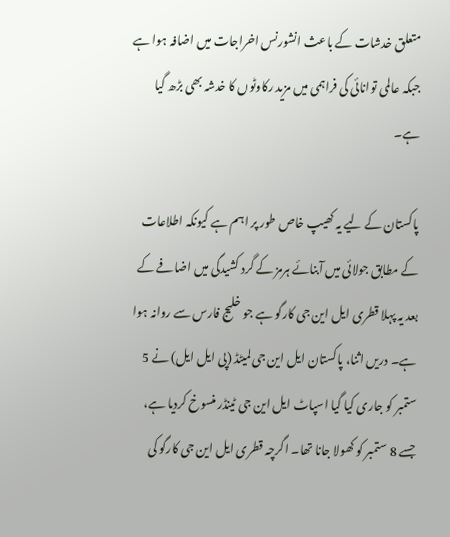متعلق خدشات کے باعث انشورنس اخراجات میں اضافہ ہوا ہے جبکہ عالمی توانائی کی فراہمی میں مزید رکاوٹوں کا خدشہ بھی بڑھ گیا ہے۔

پاکستان کے لیے یہ کھیپ خاص طور پر اہم ہے کیونکہ اطلاعات کے مطابق جولائی میں آبنائے ہرمز کے گرد کشیدگی میں اضافے کے بعد یہ پہلا قطری ایل این جی کارگو ہے جو خلیج فارس سے روانہ ہوا ہے۔ دریں اثنا، پاکستان ایل این جی لمیٹڈ (پی ایل ایل) نے 5 ستمبر کو جاری کیا گیا اسپاٹ ایل این جی ٹینڈر منسوخ کردیا ہے، جسے 8 ستمبر کو کھولا جانا تھا۔ اگرچہ قطری ایل این جی کارگو کی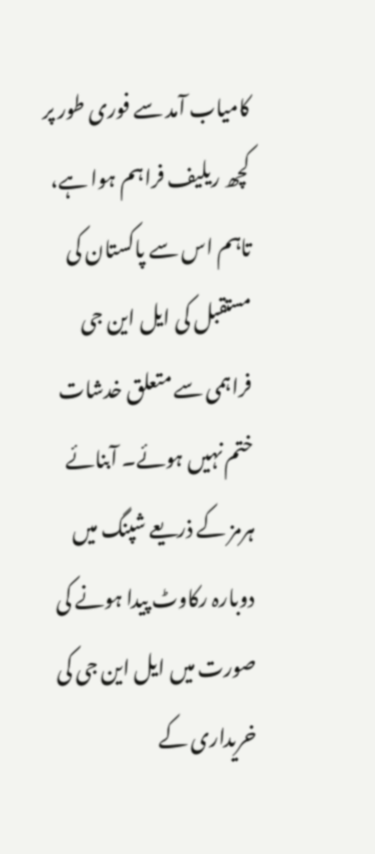کامیاب آمد سے فوری طور پر کچھ ریلیف فراہم ہوا ہے، تاہم اس سے پاکستان کی مستقبل کی ایل این جی فراہمی سے متعلق خدشات ختم نہیں ہوئے۔ آبنائے ہرمز کے ذریعے شپنگ میں دوبارہ رکاوٹ پیدا ہونے کی صورت میں ایل این جی کی خریداری کے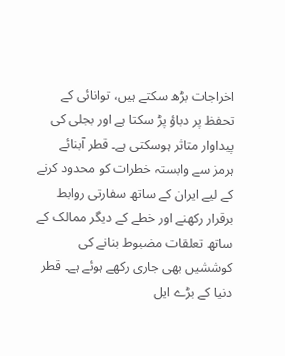اخراجات بڑھ سکتے ہیں، توانائی کے تحفظ پر دباؤ پڑ سکتا ہے اور بجلی کی پیداوار متاثر ہوسکتی ہے۔ قطر آبنائے ہرمز سے وابستہ خطرات کو محدود کرنے کے لیے ایران کے ساتھ سفارتی روابط برقرار رکھنے اور خطے کے دیگر ممالک کے ساتھ تعلقات مضبوط بنانے کی کوششیں بھی جاری رکھے ہوئے ہے۔ قطر دنیا کے بڑے ایل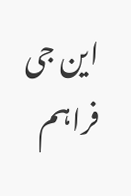این جی فراہم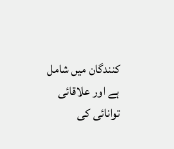کنندگان میں شامل ہے اور علاقائی توانائی کی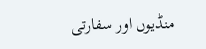منڈیوں اور سفارتی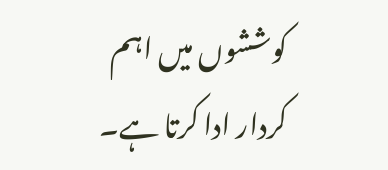کوششوں میں اہم کردار ادا کرتا ہے۔